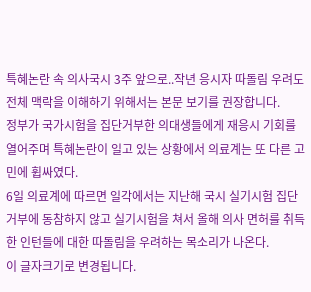특혜논란 속 의사국시 3주 앞으로..작년 응시자 따돌림 우려도
전체 맥락을 이해하기 위해서는 본문 보기를 권장합니다.
정부가 국가시험을 집단거부한 의대생들에게 재응시 기회를 열어주며 특혜논란이 일고 있는 상황에서 의료계는 또 다른 고민에 휩싸였다.
6일 의료계에 따르면 일각에서는 지난해 국시 실기시험 집단거부에 동참하지 않고 실기시험을 쳐서 올해 의사 면허를 취득한 인턴들에 대한 따돌림을 우려하는 목소리가 나온다.
이 글자크기로 변경됩니다.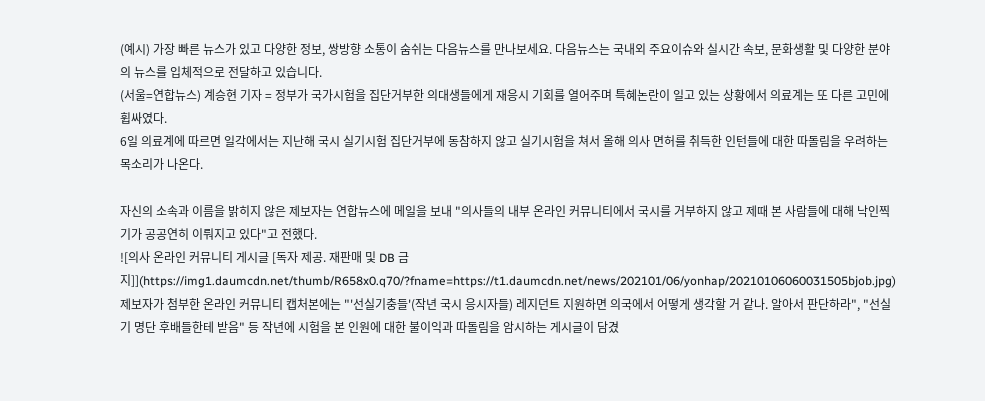(예시) 가장 빠른 뉴스가 있고 다양한 정보, 쌍방향 소통이 숨쉬는 다음뉴스를 만나보세요. 다음뉴스는 국내외 주요이슈와 실시간 속보, 문화생활 및 다양한 분야의 뉴스를 입체적으로 전달하고 있습니다.
(서울=연합뉴스) 계승현 기자 = 정부가 국가시험을 집단거부한 의대생들에게 재응시 기회를 열어주며 특혜논란이 일고 있는 상황에서 의료계는 또 다른 고민에 휩싸였다.
6일 의료계에 따르면 일각에서는 지난해 국시 실기시험 집단거부에 동참하지 않고 실기시험을 쳐서 올해 의사 면허를 취득한 인턴들에 대한 따돌림을 우려하는 목소리가 나온다.

자신의 소속과 이름을 밝히지 않은 제보자는 연합뉴스에 메일을 보내 "의사들의 내부 온라인 커뮤니티에서 국시를 거부하지 않고 제때 본 사람들에 대해 낙인찍기가 공공연히 이뤄지고 있다"고 전했다.
![의사 온라인 커뮤니티 게시글 [독자 제공. 재판매 및 DB 금지]](https://img1.daumcdn.net/thumb/R658x0.q70/?fname=https://t1.daumcdn.net/news/202101/06/yonhap/20210106060031505bjob.jpg)
제보자가 첨부한 온라인 커뮤니티 캡처본에는 "'선실기충들'(작년 국시 응시자들) 레지던트 지원하면 의국에서 어떻게 생각할 거 같나. 알아서 판단하라", "선실기 명단 후배들한테 받음" 등 작년에 시험을 본 인원에 대한 불이익과 따돌림을 암시하는 게시글이 담겼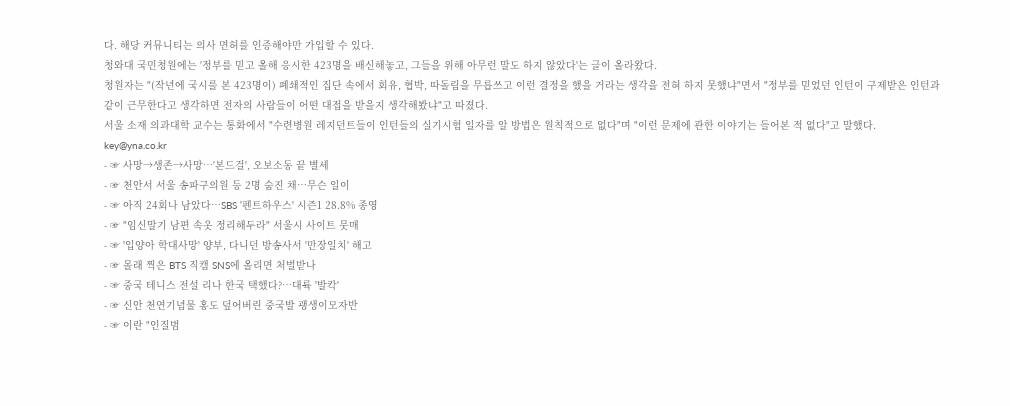다. 해당 커뮤니티는 의사 면허를 인증해야만 가입할 수 있다.
청와대 국민청원에는 '정부를 믿고 올해 응시한 423명을 배신해놓고, 그들을 위해 아무런 말도 하지 않았다'는 글이 올라왔다.
청원자는 "(작년에 국시를 본 423명이) 폐쇄적인 집단 속에서 회유, 협박, 따돌림을 무릅쓰고 이런 결정을 했을 거라는 생각을 전혀 하지 못했냐"면서 "정부를 믿었던 인턴이 구제받은 인턴과 같이 근무한다고 생각하면 전자의 사람들이 어떤 대접을 받을지 생각해봤냐"고 따졌다.
서울 소재 의과대학 교수는 통화에서 "수련병원 레지던트들이 인턴들의 실기시험 일자를 알 방법은 원칙적으로 없다"며 "이런 문제에 관한 이야기는 들어본 적 없다"고 말했다.
key@yna.co.kr
- ☞ 사망→생존→사망…'본드걸', 오보소동 끝 별세
- ☞ 천안서 서울 송파구의원 등 2명 숨진 채…무슨 일이
- ☞ 아직 24회나 남았다…SBS '펜트하우스' 시즌1 28.8% 종영
- ☞ "임신말기 남편 속옷 정리해두라" 서울시 사이트 뭇매
- ☞ '입양아 학대사망' 양부, 다니던 방송사서 '만장일치' 해고
- ☞ 몰래 찍은 BTS 직캠 SNS에 올리면 처벌받나
- ☞ 중국 테니스 전설 리나 한국 택했다?…대륙 '발칵'
- ☞ 신안 천연기념물 홍도 덮어버린 중국발 괭생이모자반
- ☞ 이란 "인질범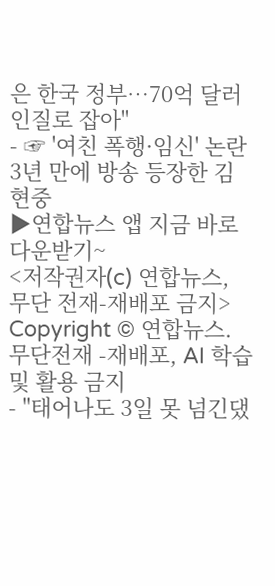은 한국 정부…70억 달러 인질로 잡아"
- ☞ '여친 폭행·임신' 논란 3년 만에 방송 등장한 김현중
▶연합뉴스 앱 지금 바로 다운받기~
<저작권자(c) 연합뉴스, 무단 전재-재배포 금지>
Copyright © 연합뉴스. 무단전재 -재배포, AI 학습 및 활용 금지
- "태어나도 3일 못 넘긴댔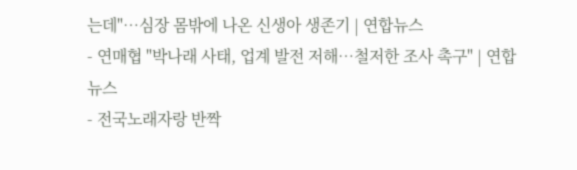는데"…심장 몸밖에 나온 신생아 생존기 | 연합뉴스
- 연매협 "박나래 사태, 업계 발전 저해…철저한 조사 촉구" | 연합뉴스
- 전국노래자랑 반짝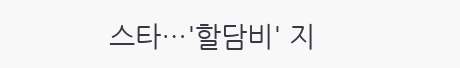스타…'할담비' 지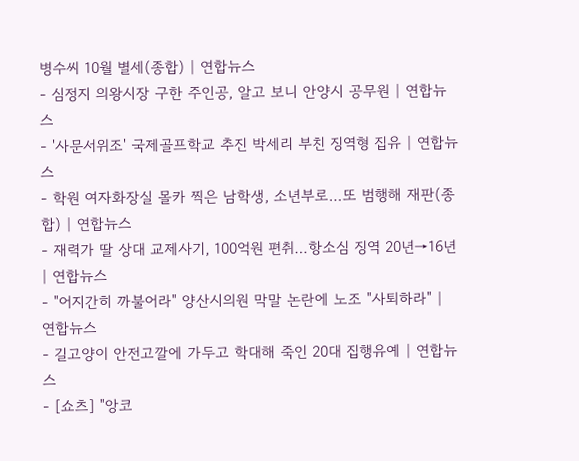병수씨 10월 별세(종합) | 연합뉴스
- 심정지 의왕시장 구한 주인공, 알고 보니 안양시 공무원 | 연합뉴스
- '사문서위조' 국제골프학교 추진 박세리 부친 징역형 집유 | 연합뉴스
- 학원 여자화장실 몰카 찍은 남학생, 소년부로…또 범행해 재판(종합) | 연합뉴스
- 재력가 딸 상대 교제사기, 100억원 편취…항소심 징역 20년→16년 | 연합뉴스
- "어지간히 까불어라" 양산시의원 막말 논란에 노조 "사퇴하라" | 연합뉴스
- 길고양이 안전고깔에 가두고 학대해 죽인 20대 집행유예 | 연합뉴스
- [쇼츠] "앙코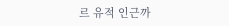르 유적 인근까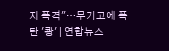지 폭격"…무기고에 폭탄 '쾅' | 연합뉴스